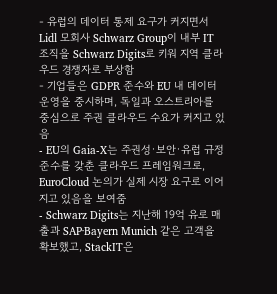- 유럽의 데이터 통제 요구가 커지면서 Lidl 모회사 Schwarz Group이 내부 IT 조직을 Schwarz Digits로 키워 지역 클라우드 경쟁자로 부상함
- 기업들은 GDPR 준수와 EU 내 데이터 운영을 중시하며, 독일과 오스트리아를 중심으로 주권 클라우드 수요가 커지고 있음
- EU의 Gaia-X는 주권성·보안·유럽 규정 준수를 갖춘 클라우드 프레임워크로, EuroCloud 논의가 실제 시장 요구로 이어지고 있음을 보여줌
- Schwarz Digits는 지난해 19억 유로 매출과 SAP·Bayern Munich 같은 고객을 확보했고, StackIT은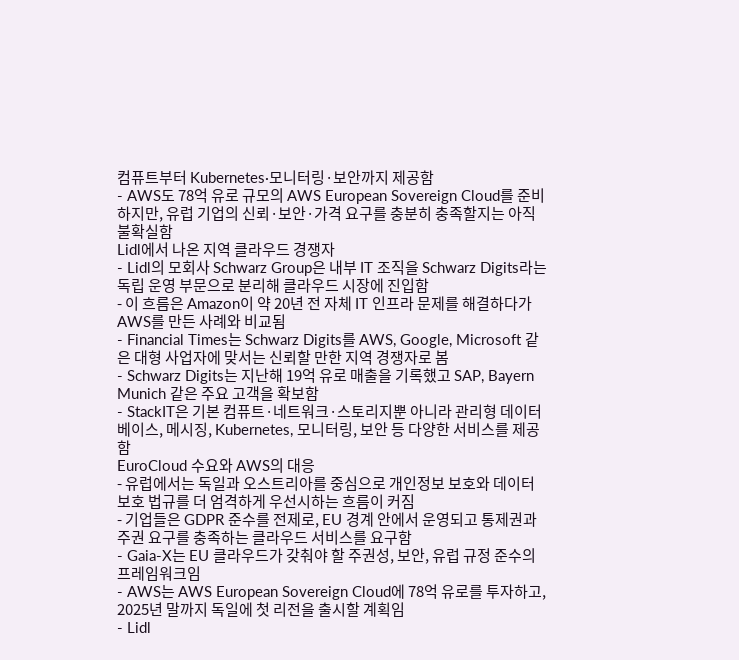컴퓨트부터 Kubernetes·모니터링·보안까지 제공함
- AWS도 78억 유로 규모의 AWS European Sovereign Cloud를 준비하지만, 유럽 기업의 신뢰·보안·가격 요구를 충분히 충족할지는 아직 불확실함
Lidl에서 나온 지역 클라우드 경쟁자
- Lidl의 모회사 Schwarz Group은 내부 IT 조직을 Schwarz Digits라는 독립 운영 부문으로 분리해 클라우드 시장에 진입함
- 이 흐름은 Amazon이 약 20년 전 자체 IT 인프라 문제를 해결하다가 AWS를 만든 사례와 비교됨
- Financial Times는 Schwarz Digits를 AWS, Google, Microsoft 같은 대형 사업자에 맞서는 신뢰할 만한 지역 경쟁자로 봄
- Schwarz Digits는 지난해 19억 유로 매출을 기록했고 SAP, Bayern Munich 같은 주요 고객을 확보함
- StackIT은 기본 컴퓨트·네트워크·스토리지뿐 아니라 관리형 데이터베이스, 메시징, Kubernetes, 모니터링, 보안 등 다양한 서비스를 제공함
EuroCloud 수요와 AWS의 대응
- 유럽에서는 독일과 오스트리아를 중심으로 개인정보 보호와 데이터 보호 법규를 더 엄격하게 우선시하는 흐름이 커짐
- 기업들은 GDPR 준수를 전제로, EU 경계 안에서 운영되고 통제권과 주권 요구를 충족하는 클라우드 서비스를 요구함
- Gaia-X는 EU 클라우드가 갖춰야 할 주권성, 보안, 유럽 규정 준수의 프레임워크임
- AWS는 AWS European Sovereign Cloud에 78억 유로를 투자하고, 2025년 말까지 독일에 첫 리전을 출시할 계획임
- Lidl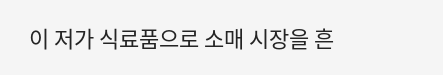이 저가 식료품으로 소매 시장을 흔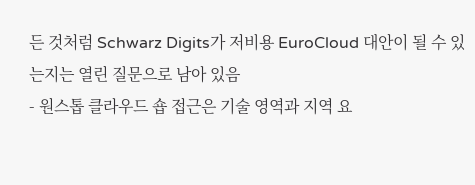든 것처럼 Schwarz Digits가 저비용 EuroCloud 대안이 될 수 있는지는 열린 질문으로 남아 있음
- 원스톱 클라우드 숍 접근은 기술 영역과 지역 요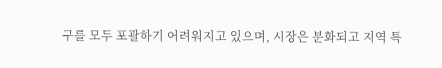구를 모두 포괄하기 어려워지고 있으며, 시장은 분화되고 지역 특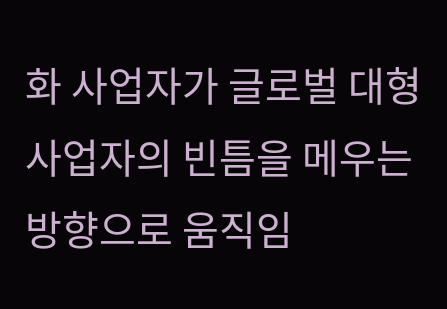화 사업자가 글로벌 대형 사업자의 빈틈을 메우는 방향으로 움직임